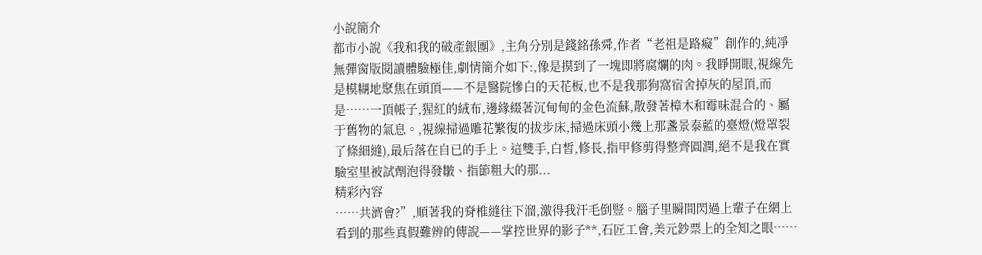小說簡介
都市小說《我和我的破產銀團》,主角分別是錢銘孫舜,作者“老祖是路癡”創作的,純凈無彈窗版閱讀體驗極佳,劇情簡介如下:,像是摸到了一塊即將腐爛的肉。我睜開眼,視線先是模糊地聚焦在頭頂——不是醫院慘白的天花板,也不是我那狗窩宿舍掉灰的屋頂,而是……一頂帳子,猩紅的絨布,邊緣綴著沉甸甸的金色流蘇,散發著樟木和霉味混合的、屬于舊物的氣息。,視線掃過雕花繁復的拔步床,掃過床頭小幾上那盞景泰藍的臺燈(燈罩裂了條細縫),最后落在自已的手上。這雙手,白皙,修長,指甲修剪得整齊圓潤,絕不是我在實驗室里被試劑泡得發皺、指節粗大的那...
精彩內容
……共濟會?”,順著我的脊椎縫往下溜,激得我汗毛倒豎。腦子里瞬間閃過上輩子在網上看到的那些真假難辨的傳說——掌控世界的影子**,石匠工會,美元鈔票上的全知之眼……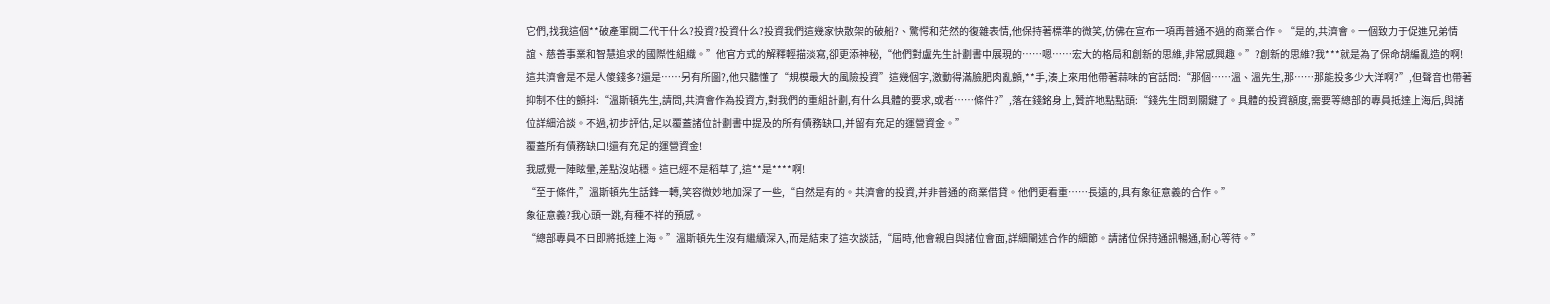它們,找我這個**破產軍閥二代干什么?投資?投資什么?投資我們這幾家快散架的破船?、驚愕和茫然的復雜表情,他保持著標準的微笑,仿佛在宣布一項再普通不過的商業合作。“是的,共濟會。一個致力于促進兄弟情誼、慈善事業和智慧追求的國際性組織。”他官方式的解釋輕描淡寫,卻更添神秘,“他們對盧先生計劃書中展現的……嗯……宏大的格局和創新的思維,非常感興趣。”?創新的思維?我***就是為了保命胡編亂造的啊!這共濟會是不是人傻錢多?還是……另有所圖?,他只聽懂了“規模最大的風險投資”這幾個字,激動得滿臉肥肉亂顫,**手,湊上來用他帶著蒜味的官話問:“那個……溫、溫先生,那……那能投多少大洋啊?”,但聲音也帶著抑制不住的顫抖:“溫斯頓先生,請問,共濟會作為投資方,對我們的重組計劃,有什么具體的要求,或者……條件?”,落在錢銘身上,贊許地點點頭:“錢先生問到關鍵了。具體的投資額度,需要等總部的專員抵達上海后,與諸位詳細洽談。不過,初步評估,足以覆蓋諸位計劃書中提及的所有債務缺口,并留有充足的運營資金。”
覆蓋所有債務缺口!還有充足的運營資金!
我感覺一陣眩暈,差點沒站穩。這已經不是稻草了,這**是****啊!
“至于條件,”溫斯頓先生話鋒一轉,笑容微妙地加深了一些,“自然是有的。共濟會的投資,并非普通的商業借貸。他們更看重……長遠的,具有象征意義的合作。”
象征意義?我心頭一跳,有種不祥的預感。
“總部專員不日即將抵達上海。”溫斯頓先生沒有繼續深入,而是結束了這次談話,“屆時,他會親自與諸位會面,詳細闡述合作的細節。請諸位保持通訊暢通,耐心等待。”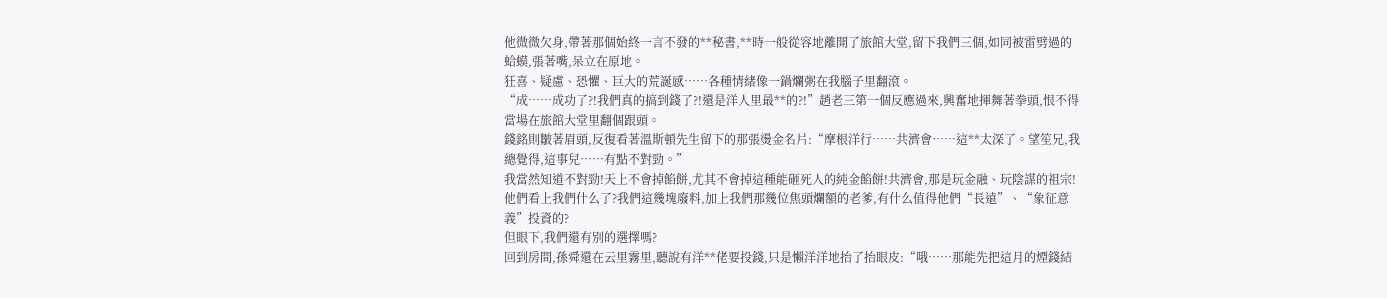他微微欠身,帶著那個始終一言不發的**秘書,**時一般從容地離開了旅館大堂,留下我們三個,如同被雷劈過的蛤蟆,張著嘴,呆立在原地。
狂喜、疑慮、恐懼、巨大的荒誕感……各種情緒像一鍋爛粥在我腦子里翻滾。
“成……成功了?!我們真的搞到錢了?!還是洋人里最**的?!”趙老三第一個反應過來,興奮地揮舞著拳頭,恨不得當場在旅館大堂里翻個跟頭。
錢銘則皺著眉頭,反復看著溫斯頓先生留下的那張燙金名片:“摩根洋行……共濟會……這**太深了。望笙兄,我總覺得,這事兒……有點不對勁。”
我當然知道不對勁!天上不會掉餡餅,尤其不會掉這種能砸死人的純金餡餅!共濟會,那是玩金融、玩陰謀的祖宗!他們看上我們什么了?我們這幾塊廢料,加上我們那幾位焦頭爛額的老爹,有什么值得他們“長遠”、“象征意義”投資的?
但眼下,我們還有別的選擇嗎?
回到房間,孫舜還在云里霧里,聽說有洋**佬要投錢,只是懶洋洋地抬了抬眼皮:“哦……那能先把這月的煙錢結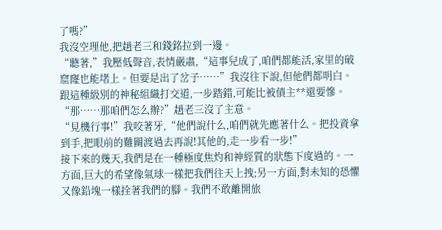了嗎?”
我沒空理他,把趙老三和錢銘拉到一邊。
“聽著,”我壓低聲音,表情嚴肅,“這事兒成了,咱們都能活,家里的破窟窿也能堵上。但要是出了岔子……”我沒往下說,但他們都明白。跟這種級別的神秘組織打交道,一步踏錯,可能比被債主**還要慘。
“那……那咱們怎么辦?”趙老三沒了主意。
“見機行事!”我咬著牙,“他們說什么,咱們就先應著什么。把投資拿到手,把眼前的難關渡過去再說!其他的,走一步看一步!”
接下來的幾天,我們是在一種極度焦灼和神經質的狀態下度過的。一方面,巨大的希望像氣球一樣把我們往天上拽;另一方面,對未知的恐懼又像鉛塊一樣拴著我們的腳。我們不敢離開旅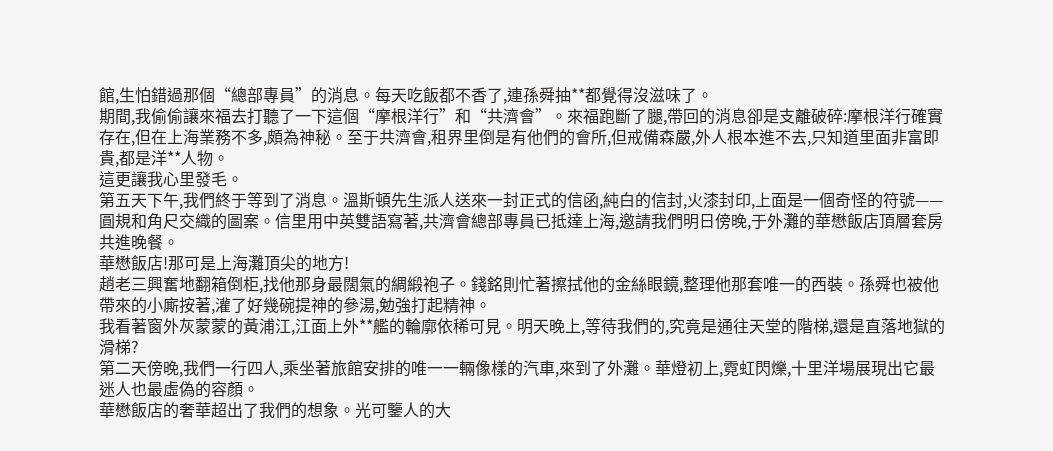館,生怕錯過那個“總部專員”的消息。每天吃飯都不香了,連孫舜抽**都覺得沒滋味了。
期間,我偷偷讓來福去打聽了一下這個“摩根洋行”和“共濟會”。來福跑斷了腿,帶回的消息卻是支離破碎:摩根洋行確實存在,但在上海業務不多,頗為神秘。至于共濟會,租界里倒是有他們的會所,但戒備森嚴,外人根本進不去,只知道里面非富即貴,都是洋**人物。
這更讓我心里發毛。
第五天下午,我們終于等到了消息。溫斯頓先生派人送來一封正式的信函,純白的信封,火漆封印,上面是一個奇怪的符號——圓規和角尺交織的圖案。信里用中英雙語寫著,共濟會總部專員已抵達上海,邀請我們明日傍晚,于外灘的華懋飯店頂層套房共進晚餐。
華懋飯店!那可是上海灘頂尖的地方!
趙老三興奮地翻箱倒柜,找他那身最闊氣的綢緞袍子。錢銘則忙著擦拭他的金絲眼鏡,整理他那套唯一的西裝。孫舜也被他帶來的小廝按著,灌了好幾碗提神的參湯,勉強打起精神。
我看著窗外灰蒙蒙的黃浦江,江面上外**艦的輪廓依稀可見。明天晚上,等待我們的,究竟是通往天堂的階梯,還是直落地獄的滑梯?
第二天傍晚,我們一行四人,乘坐著旅館安排的唯一一輛像樣的汽車,來到了外灘。華燈初上,霓虹閃爍,十里洋場展現出它最迷人也最虛偽的容顏。
華懋飯店的奢華超出了我們的想象。光可鑒人的大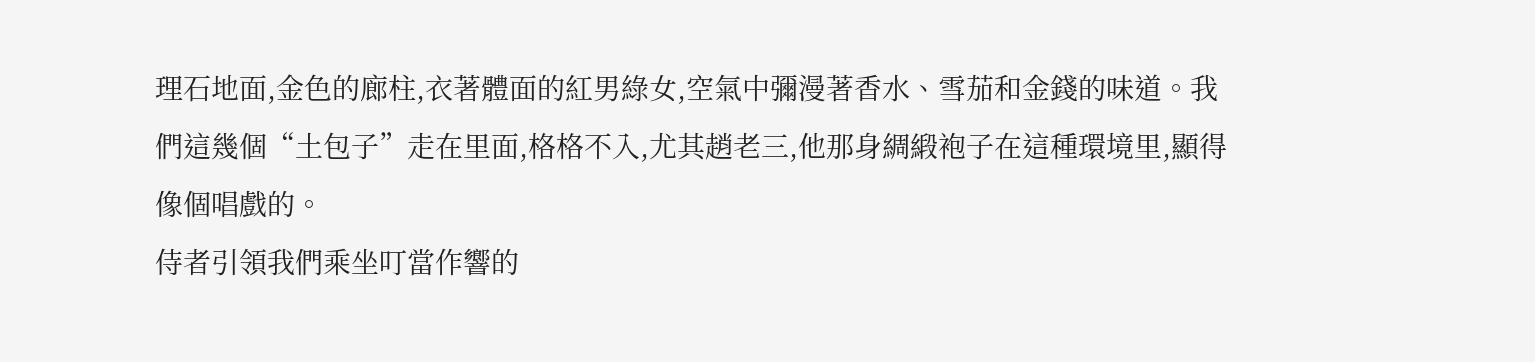理石地面,金色的廊柱,衣著體面的紅男綠女,空氣中彌漫著香水、雪茄和金錢的味道。我們這幾個“土包子”走在里面,格格不入,尤其趙老三,他那身綢緞袍子在這種環境里,顯得像個唱戲的。
侍者引領我們乘坐叮當作響的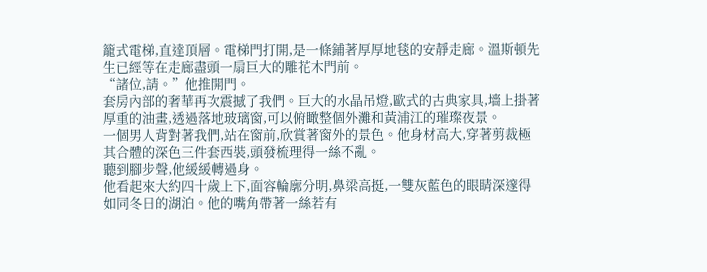籠式電梯,直達頂層。電梯門打開,是一條鋪著厚厚地毯的安靜走廊。溫斯頓先生已經等在走廊盡頭一扇巨大的雕花木門前。
“諸位,請。”他推開門。
套房內部的奢華再次震撼了我們。巨大的水晶吊燈,歐式的古典家具,墻上掛著厚重的油畫,透過落地玻璃窗,可以俯瞰整個外灘和黃浦江的璀璨夜景。
一個男人背對著我們,站在窗前,欣賞著窗外的景色。他身材高大,穿著剪裁極其合體的深色三件套西裝,頭發梳理得一絲不亂。
聽到腳步聲,他緩緩轉過身。
他看起來大約四十歲上下,面容輪廓分明,鼻梁高挺,一雙灰藍色的眼睛深邃得如同冬日的湖泊。他的嘴角帶著一絲若有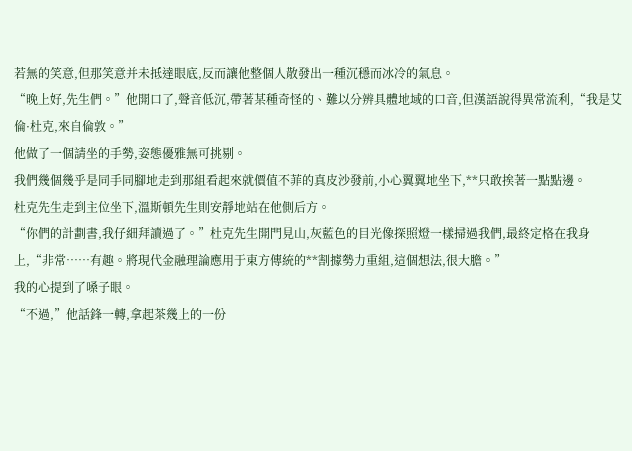若無的笑意,但那笑意并未抵達眼底,反而讓他整個人散發出一種沉穩而冰冷的氣息。
“晚上好,先生們。”他開口了,聲音低沉,帶著某種奇怪的、難以分辨具體地域的口音,但漢語說得異常流利,“我是艾倫·杜克,來自倫敦。”
他做了一個請坐的手勢,姿態優雅無可挑剔。
我們幾個幾乎是同手同腳地走到那組看起來就價值不菲的真皮沙發前,小心翼翼地坐下,**只敢挨著一點點邊。
杜克先生走到主位坐下,溫斯頓先生則安靜地站在他側后方。
“你們的計劃書,我仔細拜讀過了。”杜克先生開門見山,灰藍色的目光像探照燈一樣掃過我們,最終定格在我身上,“非常……有趣。將現代金融理論應用于東方傳統的**割據勢力重組,這個想法,很大膽。”
我的心提到了嗓子眼。
“不過,”他話鋒一轉,拿起茶幾上的一份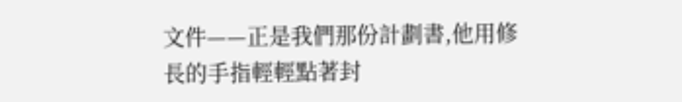文件——正是我們那份計劃書,他用修長的手指輕輕點著封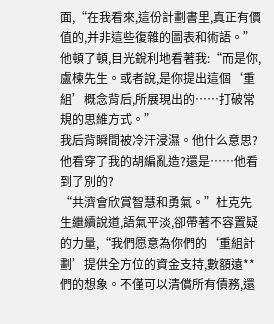面,“在我看來,這份計劃書里,真正有價值的,并非這些復雜的圖表和術語。”
他頓了頓,目光銳利地看著我:“而是你,盧楝先生。或者說,是你提出這個‘重組’概念背后,所展現出的……打破常規的思維方式。”
我后背瞬間被冷汗浸濕。他什么意思?他看穿了我的胡編亂造?還是……他看到了別的?
“共濟會欣賞智慧和勇氣。”杜克先生繼續說道,語氣平淡,卻帶著不容置疑的力量,“我們愿意為你們的‘重組計劃’提供全方位的資金支持,數額遠**們的想象。不僅可以清償所有債務,還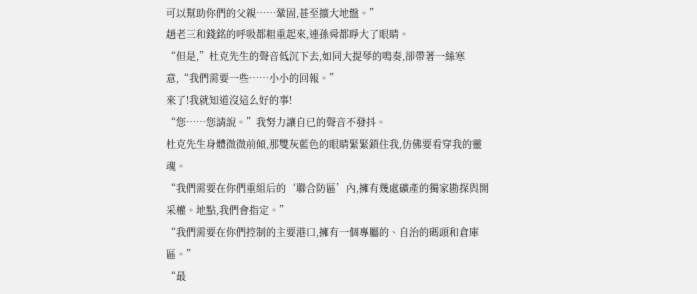可以幫助你們的父親……鞏固,甚至擴大地盤。”
趙老三和錢銘的呼吸都粗重起來,連孫舜都睜大了眼睛。
“但是,”杜克先生的聲音低沉下去,如同大提琴的鳴奏,卻帶著一絲寒意,“我們需要一些……小小的回報。”
來了!我就知道沒這么好的事!
“您……您請說。”我努力讓自已的聲音不發抖。
杜克先生身體微微前傾,那雙灰藍色的眼睛緊緊鎖住我,仿佛要看穿我的靈魂。
“我們需要在你們重組后的‘聯合防區’內,擁有幾處礦產的獨家勘探與開采權。地點,我們會指定。”
“我們需要在你們控制的主要港口,擁有一個專屬的、自治的碼頭和倉庫區。”
“最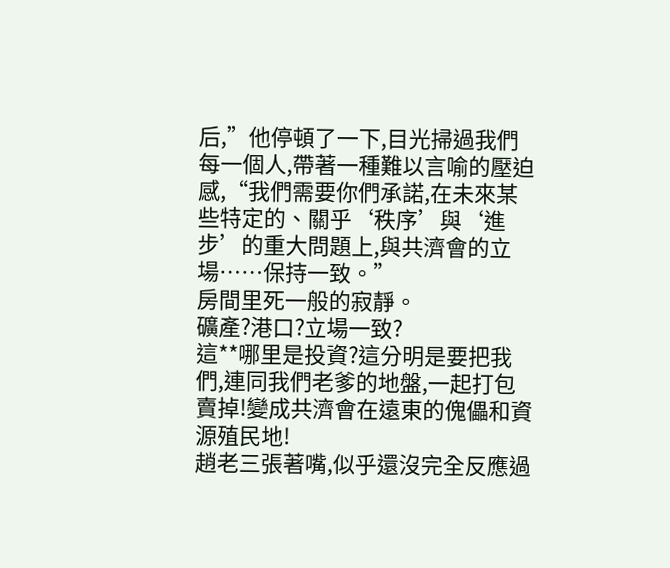后,”他停頓了一下,目光掃過我們每一個人,帶著一種難以言喻的壓迫感,“我們需要你們承諾,在未來某些特定的、關乎‘秩序’與‘進步’的重大問題上,與共濟會的立場……保持一致。”
房間里死一般的寂靜。
礦產?港口?立場一致?
這**哪里是投資?這分明是要把我們,連同我們老爹的地盤,一起打包賣掉!變成共濟會在遠東的傀儡和資源殖民地!
趙老三張著嘴,似乎還沒完全反應過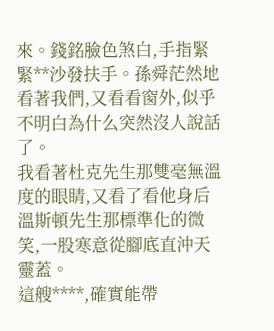來。錢銘臉色煞白,手指緊緊**沙發扶手。孫舜茫然地看著我們,又看看窗外,似乎不明白為什么突然沒人說話了。
我看著杜克先生那雙毫無溫度的眼睛,又看了看他身后溫斯頓先生那標準化的微笑,一股寒意從腳底直沖天靈蓋。
這艘****,確實能帶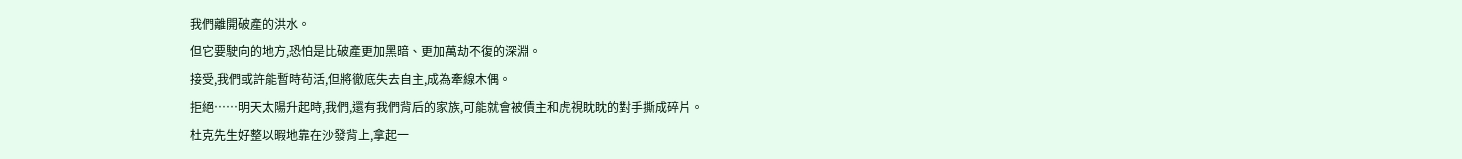我們離開破產的洪水。
但它要駛向的地方,恐怕是比破產更加黑暗、更加萬劫不復的深淵。
接受,我們或許能暫時茍活,但將徹底失去自主,成為牽線木偶。
拒絕……明天太陽升起時,我們,還有我們背后的家族,可能就會被債主和虎視眈眈的對手撕成碎片。
杜克先生好整以暇地靠在沙發背上,拿起一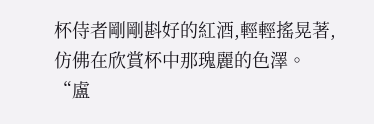杯侍者剛剛斟好的紅酒,輕輕搖晃著,仿佛在欣賞杯中那瑰麗的色澤。
“盧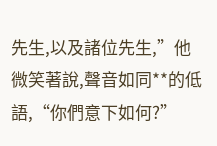先生,以及諸位先生,”他微笑著說,聲音如同**的低語,“你們意下如何?”